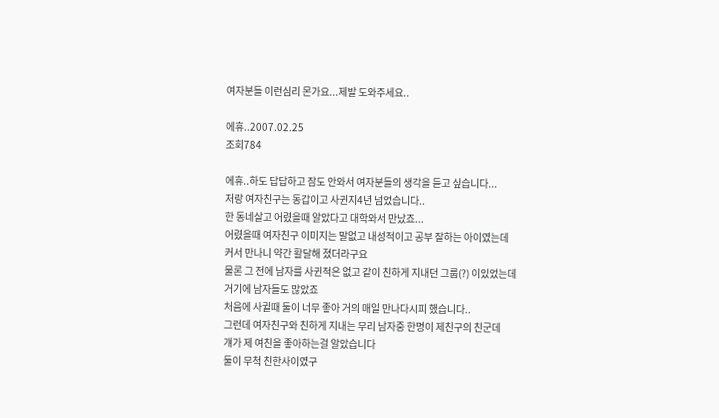여자분들 이런심리 몬가요...제발 도와주세요..

에휴..2007.02.25
조회784

에휴..하도 답답하고 잠도 안와서 여자분들의 생각을 듣고 싶습니다...
저랑 여자친구는 동갑이고 사귄지4년 넘었습니다..
한 동네살고 어렸을때 알았다고 대학와서 만났죠...
어렸을때 여자친구 이미지는 말없고 내성적이고 공부 잘하는 아이였는데
커서 만나니 약간 활달해 졌더라구요
물론 그 전에 남자를 사귄적은 없고 같이 친하게 지내던 그룹(?) 이있었는데
거기에 남자들도 많았죠
처음에 사귈때 둘이 너무 좋아 거의 매일 만나다시피 했습니다..
그런데 여자친구와 친하게 지내는 무리 남자중 한명이 제친구의 친군데
걔가 제 여친을 좋아하는걸 알았습니다
둘이 무척 친한사이였구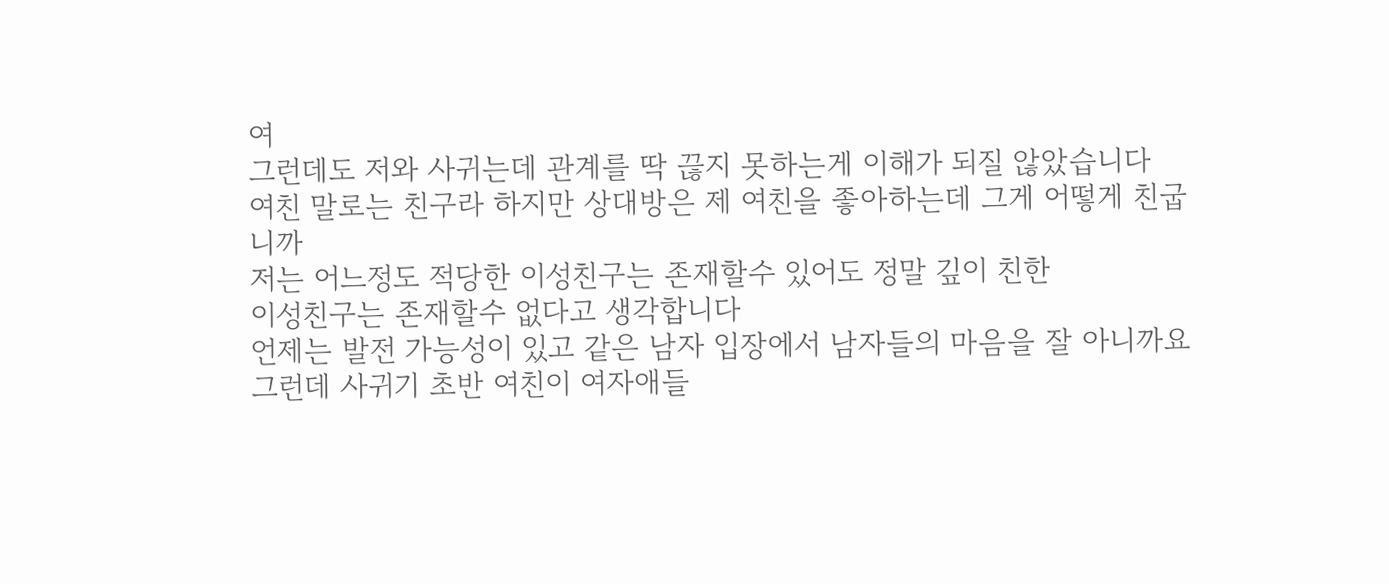여
그런데도 저와 사귀는데 관계를 딱 끊지 못하는게 이해가 되질 않았습니다
여친 말로는 친구라 하지만 상대방은 제 여친을 좋아하는데 그게 어떻게 친굽니까
저는 어느정도 적당한 이성친구는 존재할수 있어도 정말 깊이 친한
이성친구는 존재할수 없다고 생각합니다
언제는 발전 가능성이 있고 같은 남자 입장에서 남자들의 마음을 잘 아니까요
그런데 사귀기 초반 여친이 여자애들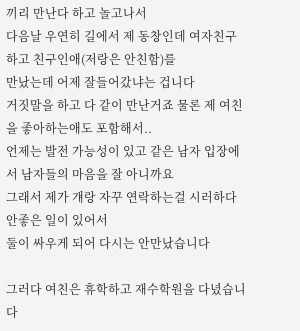끼리 만난다 하고 놀고나서
다음날 우연히 길에서 제 동창인데 여자친구하고 친구인애(저랑은 안친함)를
만났는데 어제 잘들어갔냐는 겁니다
거짓말을 하고 다 같이 만난거죠 물론 제 여친을 좋아하는애도 포함해서..
언제는 발전 가능성이 있고 같은 남자 입장에서 남자들의 마음을 잘 아니까요
그래서 제가 걔랑 자꾸 연락하는걸 시러하다 안좋은 일이 있어서
둘이 싸우게 되어 다시는 안만났습니다

그러다 여친은 휴학하고 재수학원을 다녔습니다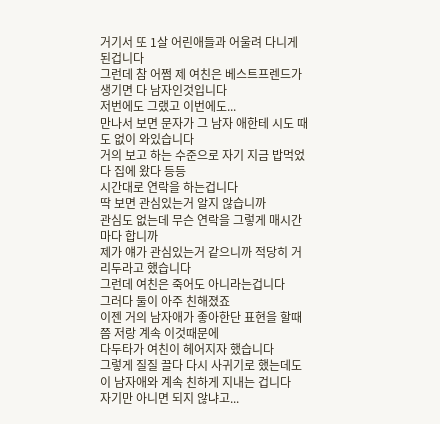거기서 또 1살 어린애들과 어울려 다니게 된겁니다
그런데 참 어쩜 제 여친은 베스트프렌드가 생기면 다 남자인것입니다
저번에도 그랬고 이번에도...
만나서 보면 문자가 그 남자 애한테 시도 때도 없이 와있습니다
거의 보고 하는 수준으로 자기 지금 밥먹었다 집에 왔다 등등
시간대로 연락을 하는겁니다
딱 보면 관심있는거 알지 않습니까
관심도 없는데 무슨 연락을 그렇게 매시간마다 합니까
제가 얘가 관심있는거 같으니까 적당히 거리두라고 했습니다
그런데 여친은 죽어도 아니라는겁니다
그러다 둘이 아주 친해졌죠
이젠 거의 남자애가 좋아한단 표현을 할때쯤 저랑 계속 이것때문에
다두타가 여친이 헤어지자 했습니다
그렇게 질질 끌다 다시 사귀기로 했는데도 이 남자애와 계속 친하게 지내는 겁니다
자기만 아니면 되지 않냐고...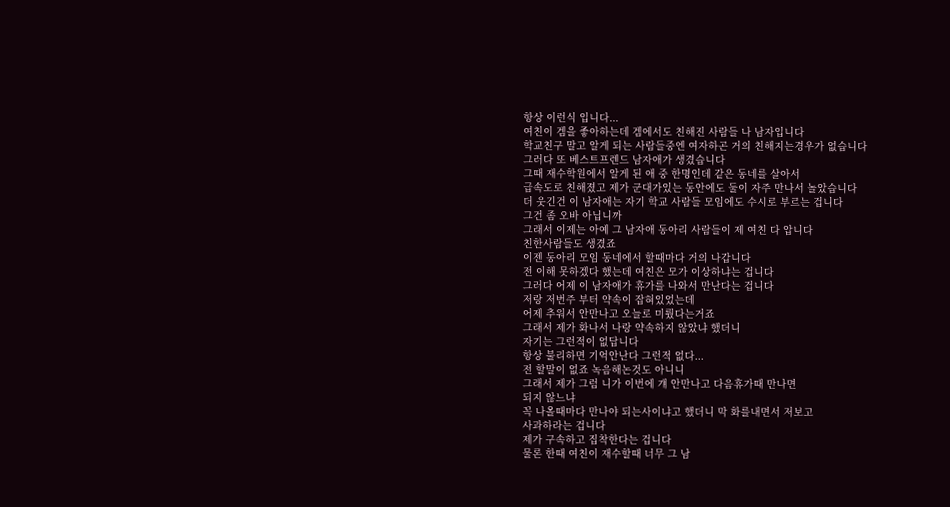항상 이런식 입니다...
여친이 겜을 좋아하는데 겜에서도 친해진 사람들 나 남자입니다
학교친구 말고 알게 되는 사람들중엔 여자하곤 거의 친해지는경우가 없습니다
그러다 또 베스트프렌드 남자애가 생겼습니다
그때 재수학원에서 알게 된 애 중 한명인데 같은 동네를 살아서
급속도로 친해졌고 제가 군대가있는 동안에도 둘이 자주 만나서 놀았습니다
더 웃긴건 이 남자애는 자기 학교 사람들 모임에도 수시로 부르는 겁니다
그건 좀 오바 아닙니까
그래서 이제는 아예 그 남자애 동아리 사람들이 제 여친 다 압니다
친한사람들도 생겼죠
이젠 동아리 모임 동네에서 할때마다 거의 나갑니다
전 이해 못하겠다 했는데 여친은 모가 이상하냐는 겁니다
그러다 어제 이 남자애가 휴가를 나와서 만난다는 겁니다
저랑 저번주 부터 약속이 잡혀있었는데
어제 추워서 안만나고 오늘로 미뤘다는거죠
그래서 제가 화나서 나랑 약속하지 않았냐 했더니
자기는 그런적이 없답니다
항상 불리하면 기억안난다 그런적 없다...
전 할말이 없죠 녹음해논것도 아니니
그래서 제가 그럼 니가 이번에 걔 안만나고 다음휴가때 만나면
되지 않느냐
꼭 나올때마다 만나야 되는사이냐고 했더니 막 화를내면서 저보고
사과하라는 겁니다
제가 구속하고 집착한다는 겁니다
물론 한때 여친이 재수할때 너무 그 남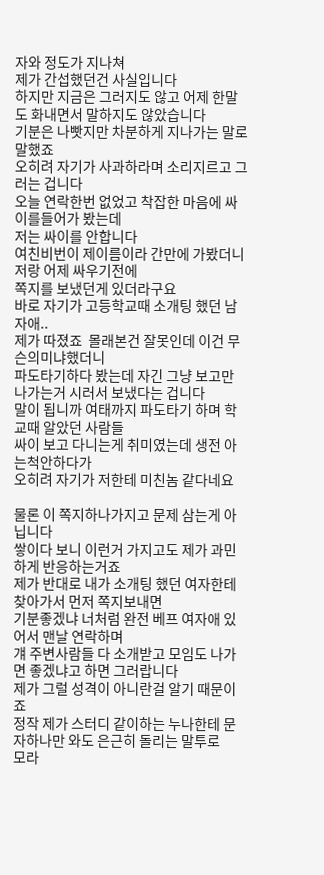자와 정도가 지나쳐
제가 간섭했던건 사실입니다
하지만 지금은 그러지도 않고 어제 한말도 화내면서 말하지도 않았습니다
기분은 나빳지만 차분하게 지나가는 말로 말했죠
오히려 자기가 사과하라며 소리지르고 그러는 겁니다
오늘 연락한번 없었고 착잡한 마음에 싸이를들어가 봤는데
저는 싸이를 안합니다
여친비번이 제이름이라 간만에 가봤더니 저랑 어제 싸우기전에
쪽지를 보냈던게 있더라구요
바로 자기가 고등학교때 소개팅 했던 남자애..
제가 따졌죠  몰래본건 잘못인데 이건 무슨의미냐했더니
파도타기하다 봤는데 자긴 그냥 보고만 나가는거 시러서 보냈다는 겁니다
말이 됩니까 여태까지 파도타기 하며 학교때 알았던 사람들
싸이 보고 다니는게 취미였는데 생전 아는척안하다가
오히려 자기가 저한테 미친놈 같다네요

물론 이 쪽지하나가지고 문제 삼는게 아닙니다
쌓이다 보니 이런거 가지고도 제가 과민하게 반응하는거죠
제가 반대로 내가 소개팅 했던 여자한테 찾아가서 먼저 쪽지보내면
기분좋겠냐 너처럼 완전 베프 여자애 있어서 맨날 연락하며
걔 주변사람들 다 소개받고 모임도 나가면 좋겠냐고 하면 그러랍니다
제가 그럴 성격이 아니란걸 알기 때문이죠
정작 제가 스터디 같이하는 누나한테 문자하나만 와도 은근히 돌리는 말투로
모라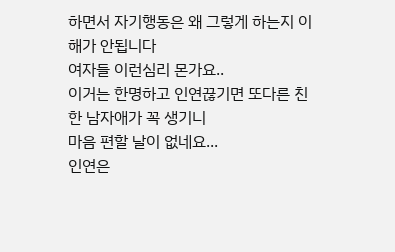하면서 자기행동은 왜 그렇게 하는지 이해가 안됩니다
여자들 이런심리 몬가요..
이거는 한명하고 인연끊기면 또다른 친한 남자애가 꼭 생기니
마음 편할 날이 없네요...
인연은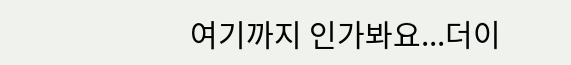여기까지 인가봐요...더이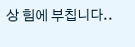상 힘에 부칩니다..